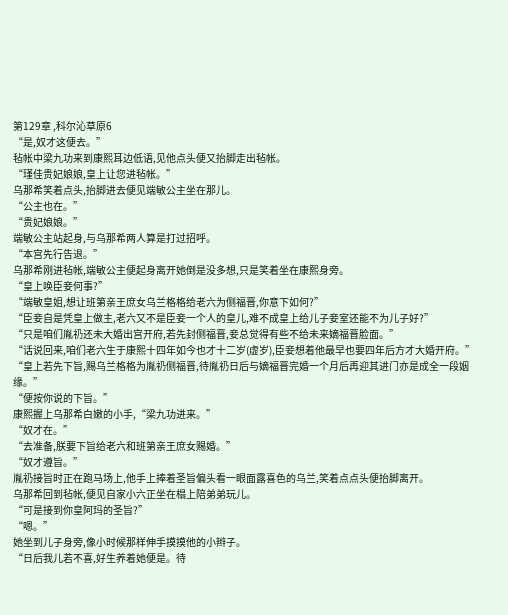第129章 ,科尔沁草原6
“是,奴才这便去。”
毡帐中梁九功来到康熙耳边低语,见他点头便又抬脚走出毡帐。
“瑾佳贵妃娘娘,皇上让您进毡帐。”
乌那希笑着点头,抬脚进去便见端敏公主坐在那儿。
“公主也在。”
“贵妃娘娘。”
端敏公主站起身,与乌那希两人算是打过招呼。
“本宫先行告退。”
乌那希刚进毡帐,端敏公主便起身离开她倒是没多想,只是笑着坐在康熙身旁。
“皇上唤臣妾何事?”
“端敏皇姐,想让班第亲王庶女乌兰格格给老六为侧福晋,你意下如何?”
“臣妾自是凭皇上做主,老六又不是臣妾一个人的皇儿,难不成皇上给儿子妾室还能不为儿子好?”
“只是咱们胤礽还未大婚出宫开府,若先封侧福晋,妾总觉得有些不给未来嫡福晋脸面。”
“话说回来,咱们老六生于康熙十四年如今也才十二岁(虚岁),臣妾想着他最早也要四年后方才大婚开府。”
“皇上若先下旨,赐乌兰格格为胤礽侧福晋,待胤礽日后与嫡福晋完婚一个月后再迎其进门亦是成全一段姻缘。”
“便按你说的下旨。”
康熙握上乌那希白嫩的小手,“梁九功进来。”
“奴才在。”
“去准备,朕要下旨给老六和班第亲王庶女赐婚。”
“奴才遵旨。”
胤礽接旨时正在跑马场上,他手上捧着圣旨偏头看一眼面露喜色的乌兰,笑着点点头便抬脚离开。
乌那希回到毡帐,便见自家小六正坐在榻上陪弟弟玩儿。
“可是接到你皇阿玛的圣旨?”
“嗯。”
她坐到儿子身旁,像小时候那样伸手摸摸他的小辫子。
“日后我儿若不喜,好生养着她便是。待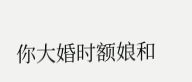你大婚时额娘和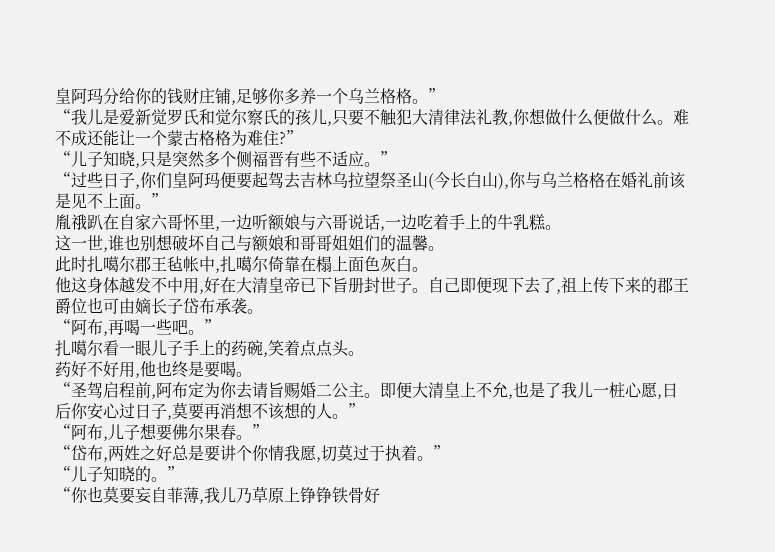皇阿玛分给你的钱财庄铺,足够你多养一个乌兰格格。”
“我儿是爱新觉罗氏和觉尔察氏的孩儿,只要不触犯大清律法礼教,你想做什么便做什么。难不成还能让一个蒙古格格为难住?”
“儿子知晓,只是突然多个侧福晋有些不适应。”
“过些日子,你们皇阿玛便要起驾去吉林乌拉望祭圣山(今长白山),你与乌兰格格在婚礼前该是见不上面。”
胤䄉趴在自家六哥怀里,一边听额娘与六哥说话,一边吃着手上的牛乳糕。
这一世,谁也别想破坏自己与额娘和哥哥姐姐们的温馨。
此时扎噶尔郡王毡帐中,扎噶尔倚靠在榻上面色灰白。
他这身体越发不中用,好在大清皇帝已下旨册封世子。自己即便现下去了,祖上传下来的郡王爵位也可由嫡长子岱布承袭。
“阿布,再喝一些吧。”
扎噶尔看一眼儿子手上的药碗,笑着点点头。
药好不好用,他也终是要喝。
“圣驾启程前,阿布定为你去请旨赐婚二公主。即便大清皇上不允,也是了我儿一桩心愿,日后你安心过日子,莫要再消想不该想的人。”
“阿布,儿子想要佛尔果春。”
“岱布,两姓之好总是要讲个你情我愿,切莫过于执着。”
“儿子知晓的。”
“你也莫要妄自菲薄,我儿乃草原上铮铮铁骨好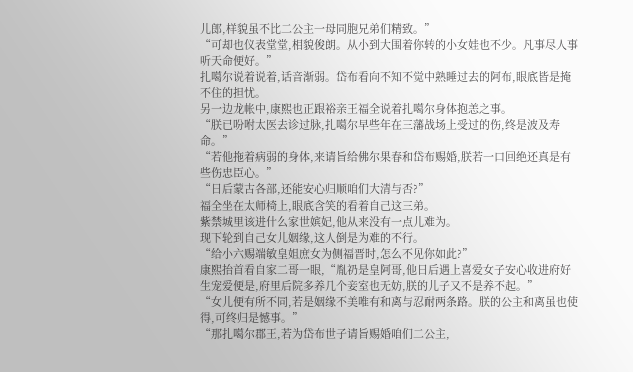儿郎,样貌虽不比二公主一母同胞兄弟们精致。”
“可却也仪表堂堂,相貌俊朗。从小到大围着你转的小女娃也不少。凡事尽人事听天命便好。”
扎噶尔说着说着,话音渐弱。岱布看向不知不觉中熟睡过去的阿布,眼底皆是掩不住的担忧。
另一边龙帐中,康熙也正跟裕亲王福全说着扎噶尔身体抱恙之事。
“朕已吩咐太医去诊过脉,扎噶尔早些年在三藩战场上受过的伤,终是波及寿命。”
“若他拖着病弱的身体,来请旨给佛尔果春和岱布赐婚,朕若一口回绝还真是有些伤忠臣心。”
“日后蒙古各部,还能安心归顺咱们大清与否?”
福全坐在太师椅上,眼底含笑的看着自己这三弟。
紫禁城里该进什么家世嫔妃,他从来没有一点儿难为。
现下轮到自己女儿姻缘,这人倒是为难的不行。
“给小六赐端敏皇姐庶女为侧福晋时,怎么不见你如此?”
康熙抬首看自家二哥一眼,“胤礽是皇阿哥,他日后遇上喜爱女子安心收进府好生宠爱便是,府里后院多养几个妾室也无妨,朕的儿子又不是养不起。”
“女儿便有所不同,若是姻缘不美唯有和离与忍耐两条路。朕的公主和离虽也使得,可终归是憾事。”
“那扎噶尔郡王,若为岱布世子请旨赐婚咱们二公主,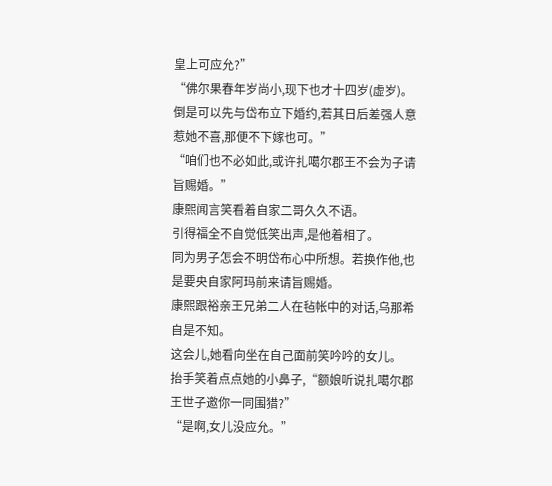皇上可应允?”
“佛尔果春年岁尚小,现下也才十四岁(虚岁)。倒是可以先与岱布立下婚约,若其日后差强人意惹她不喜,那便不下嫁也可。”
“咱们也不必如此,或许扎噶尔郡王不会为子请旨赐婚。”
康熙闻言笑看着自家二哥久久不语。
引得福全不自觉低笑出声,是他着相了。
同为男子怎会不明岱布心中所想。若换作他,也是要央自家阿玛前来请旨赐婚。
康熙跟裕亲王兄弟二人在毡帐中的对话,乌那希自是不知。
这会儿,她看向坐在自己面前笑吟吟的女儿。
抬手笑着点点她的小鼻子,“额娘听说扎噶尔郡王世子邀你一同围猎?”
“是啊,女儿没应允。”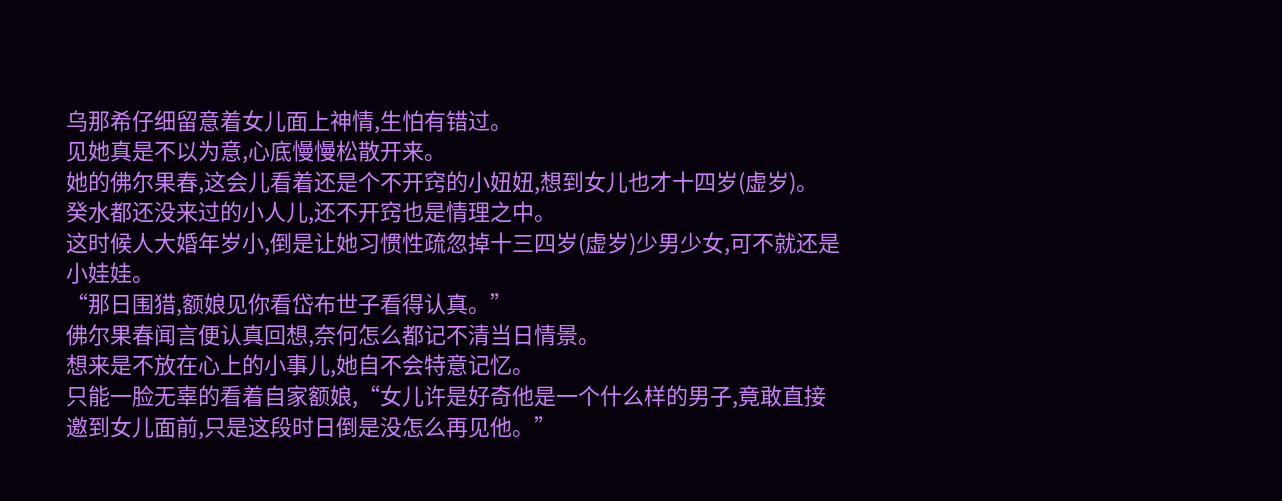乌那希仔细留意着女儿面上神情,生怕有错过。
见她真是不以为意,心底慢慢松散开来。
她的佛尔果春,这会儿看着还是个不开窍的小妞妞,想到女儿也才十四岁(虚岁)。
癸水都还没来过的小人儿,还不开窍也是情理之中。
这时候人大婚年岁小,倒是让她习惯性疏忽掉十三四岁(虚岁)少男少女,可不就还是小娃娃。
“那日围猎,额娘见你看岱布世子看得认真。”
佛尔果春闻言便认真回想,奈何怎么都记不清当日情景。
想来是不放在心上的小事儿,她自不会特意记忆。
只能一脸无辜的看着自家额娘,“女儿许是好奇他是一个什么样的男子,竟敢直接邀到女儿面前,只是这段时日倒是没怎么再见他。”